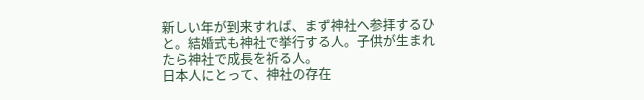新しい年が到来すれば、まず神社へ参拝するひと。結婚式も神社で挙行する人。子供が生まれたら神社で成長を祈る人。
日本人にとって、神社の存在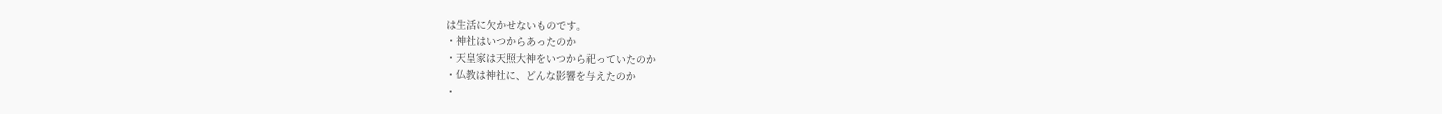は生活に欠かせないものです。
・神社はいつからあったのか
・天皇家は天照大神をいつから祀っていたのか
・仏教は神社に、どんな影響を与えたのか
・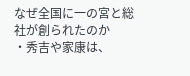なぜ全国に一の宮と総社が創られたのか
・秀吉や家康は、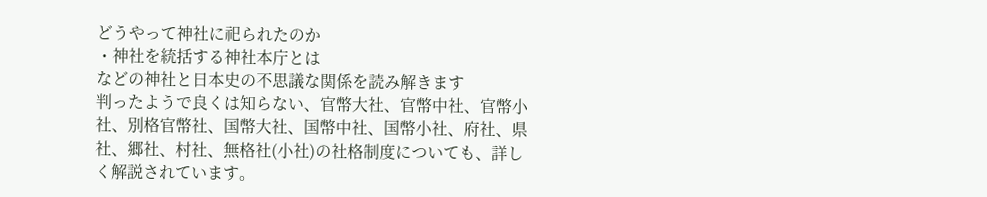どうやって神社に祀られたのか
・神社を統括する神社本庁とは
などの神社と日本史の不思議な関係を読み解きます
判ったようで良くは知らない、官幣大社、官幣中社、官幣小社、別格官幣社、国幣大社、国幣中社、国幣小社、府社、県社、郷社、村社、無格社(小社)の社格制度についても、詳しく解説されています。